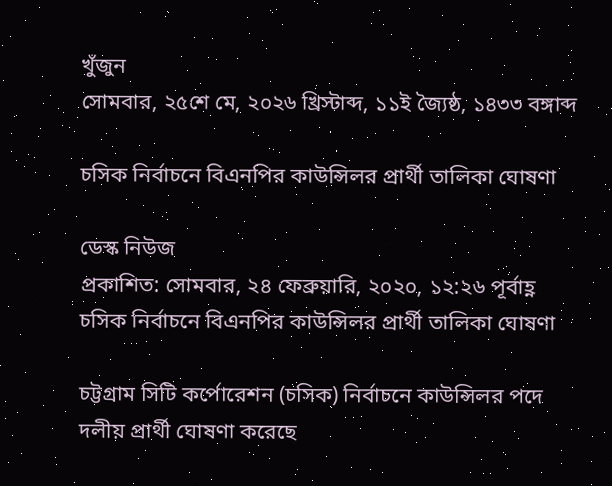খুঁজুন
সোমবার, ২৫শে মে, ২০২৬ খ্রিস্টাব্দ, ১১ই জ্যৈষ্ঠ, ১৪৩৩ বঙ্গাব্দ

চসিক নির্বাচনে বিএনপির কাউন্সিলর প্রার্থী তালিকা ঘোষণা

ডেস্ক নিউজ
প্রকাশিত: সোমবার, ২৪ ফেব্রুয়ারি, ২০২০, ১২:২৬ পূর্বাহ্ণ
চসিক নির্বাচনে বিএনপির কাউন্সিলর প্রার্থী তালিকা ঘোষণা

চট্টগ্রাম সিটি কর্পোরেশন (চসিক) নির্বাচনে কাউন্সিলর পদে দলীয় প্রার্থী ঘোষণা করেছে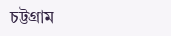চট্টগ্রাম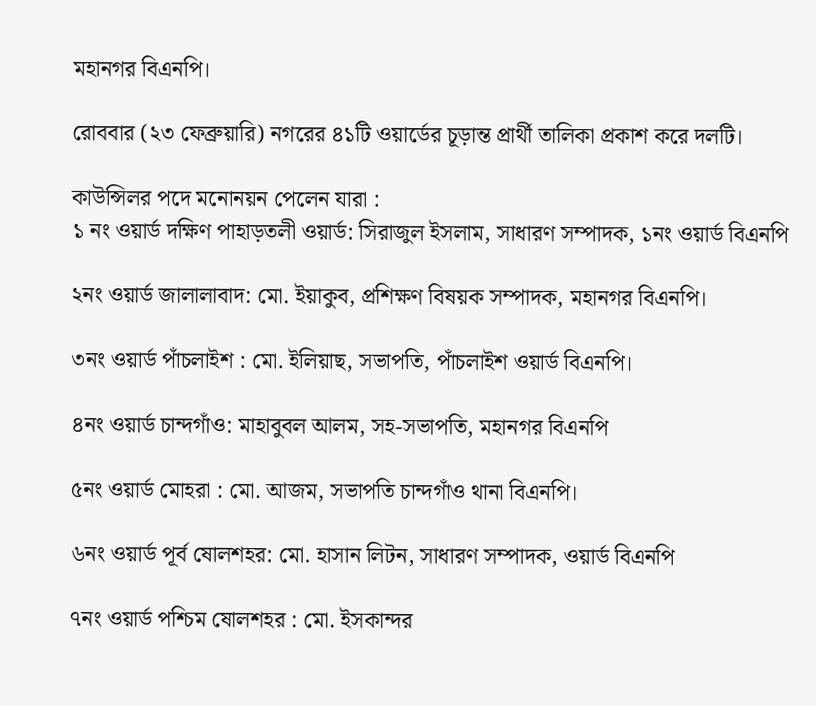মহানগর বিএনপি।

রোববার (২৩ ফেব্রুয়ারি) নগরের ৪১টি ওয়ার্ডের চূড়ান্ত প্রার্থী তালিকা প্রকাশ করে দলটি।

কাউন্সিলর পদে মনোনয়ন পেলেন যারা :
১ নং ওয়ার্ড দক্ষিণ পাহাড়তলী ওয়ার্ড: সিরাজুল ইসলাম, সাধারণ সম্পাদক, ১নং ওয়ার্ড বিএনপি

২নং ওয়ার্ড জালালাবাদ: মো. ইয়াকুব, প্রশিক্ষণ বিষয়ক সম্পাদক, মহানগর বিএনপি।

৩নং ওয়ার্ড পাঁচলাইশ : মো. ইলিয়াছ, সভাপতি, পাঁচলাইশ ওয়ার্ড বিএনপি।

৪নং ওয়ার্ড চান্দগাঁও: মাহাবুবল আলম, সহ-সভাপতি, মহানগর বিএনপি

৫নং ওয়ার্ড মোহরা : মো. আজম, সভাপতি চান্দগাঁও থানা বিএনপি।

৬নং ওয়ার্ড পূর্ব ষোলশহর: মো. হাসান লিটন, সাধারণ সম্পাদক, ওয়ার্ড বিএনপি

৭নং ওয়ার্ড পশ্চিম ষোলশহর : মো. ইসকান্দর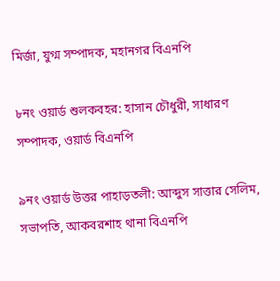মির্জা, যুগ্ম সম্পাদক, মহানগর বিএনপি

৮নং ওয়ার্ড শুলকবহর: হাসান চৌধুরী, সাধারণ সম্পাদক, ওয়ার্ড বিএনপি

৯নং ওয়ার্ড উত্তর পাহাড়তলী: আব্দুস সাত্তার সেলিম, সভাপতি, আকবরশাহ থানা বিএনপি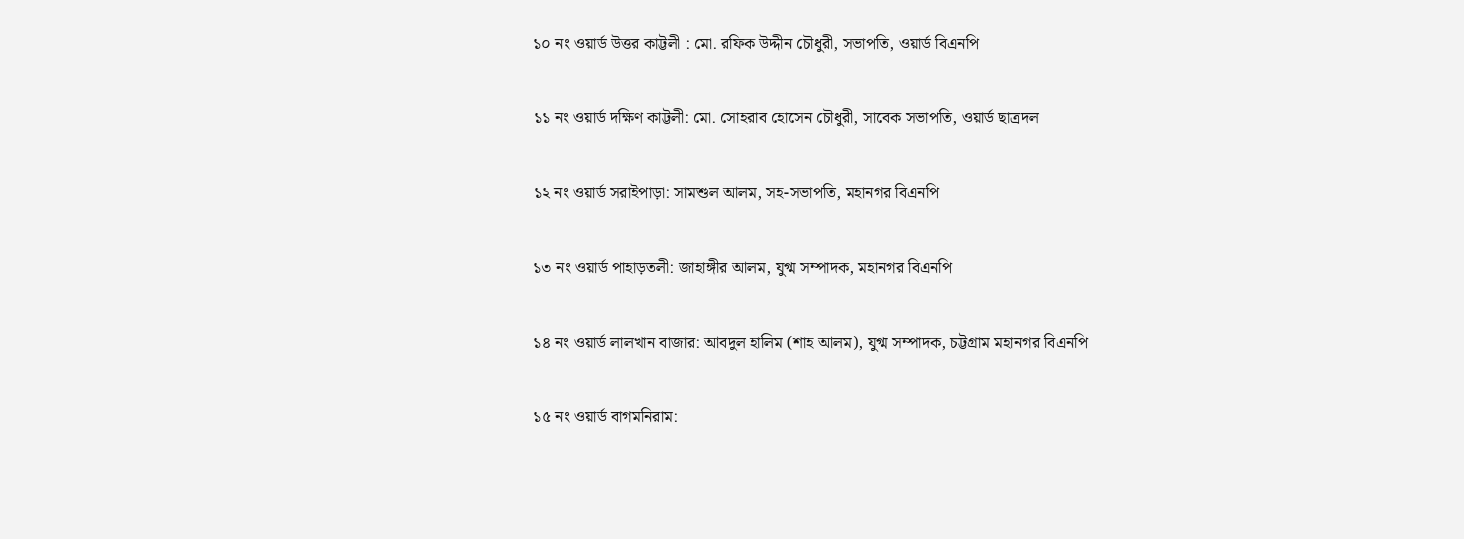১০ নং ওয়ার্ড উত্তর কাট্টলী : মো. রফিক উদ্দীন চৌধুরী, সভাপতি, ওয়ার্ড বিএনপি

১১ নং ওয়ার্ড দক্ষিণ কাট্টলী: মো. সোহরাব হোসেন চৌধুরী, সাবেক সভাপতি, ওয়ার্ড ছাত্রদল

১২ নং ওয়ার্ড সরাইপাড়া: সামশুল আলম, সহ-সভাপতি, মহানগর বিএনপি

১৩ নং ওয়ার্ড পাহাড়তলী: জাহাঙ্গীর আলম, যুগ্ম সম্পাদক, মহানগর বিএনপি

১৪ নং ওয়ার্ড লালখান বাজার: আবদুল হালিম (শাহ আলম), যুগ্ম সম্পাদক, চট্টগ্রাম মহানগর বিএনপি

১৫ নং ওয়ার্ড বাগমনিরাম: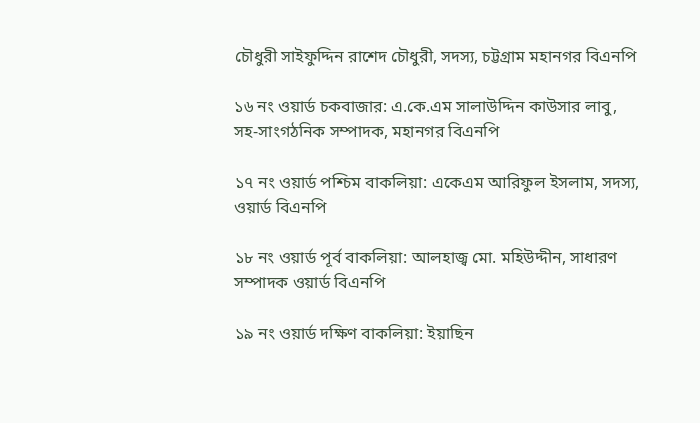চৌধুরী সাইফুদ্দিন রাশেদ চৌধুরী, সদস্য, চট্টগ্রাম মহানগর বিএনপি

১৬ নং ওয়ার্ড চকবাজার: এ.কে.এম সালাউদ্দিন কাউসার লাবু, সহ-সাংগঠনিক সম্পাদক, মহানগর বিএনপি

১৭ নং ওয়ার্ড পশ্চিম বাকলিয়া: একেএম আরিফুল ইসলাম, সদস্য, ওয়ার্ড বিএনপি

১৮ নং ওয়ার্ড পূর্ব বাকলিয়া: আলহাজ্ব মো. মহিউদ্দীন, সাধারণ সম্পাদক ওয়ার্ড বিএনপি

১৯ নং ওয়ার্ড দক্ষিণ বাকলিয়া: ইয়াছিন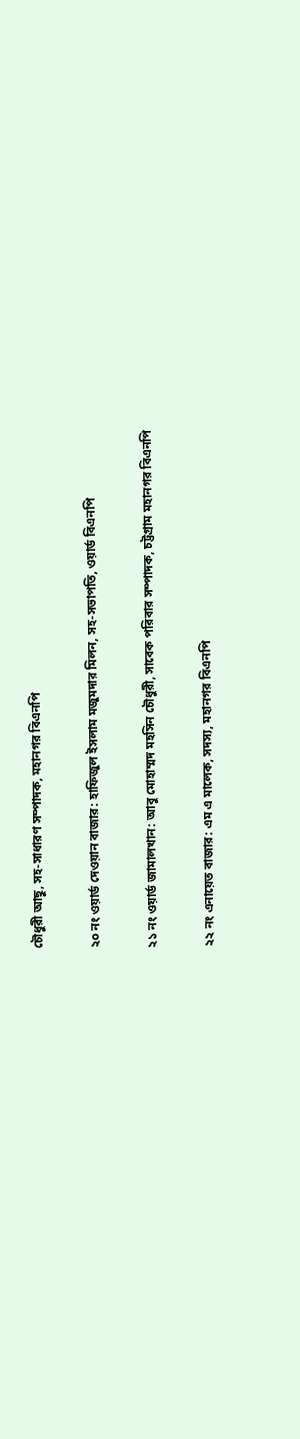চৌধুরী আছু, সহ-সাধারণ সম্পাদক, মহানগর বিএনপি

২০ নং ওয়ার্ড দেওয়ান বাজার: হাফিজুল ইসলাম মজুমদার মিলন, সহ-সভাপতি, ওয়ার্ড বিএনপি

২১ নং ওয়ার্ড জামালখান: আবু মোহাম্মদ মহসিন চৌধুরী, সাবেক পরিবার সম্পাদক, চট্টগ্রাম মহানগর বিএনপি

২২ নং এনায়েত বাজার: এম এ মালেক, সদস্য, মহানগর বিএনপি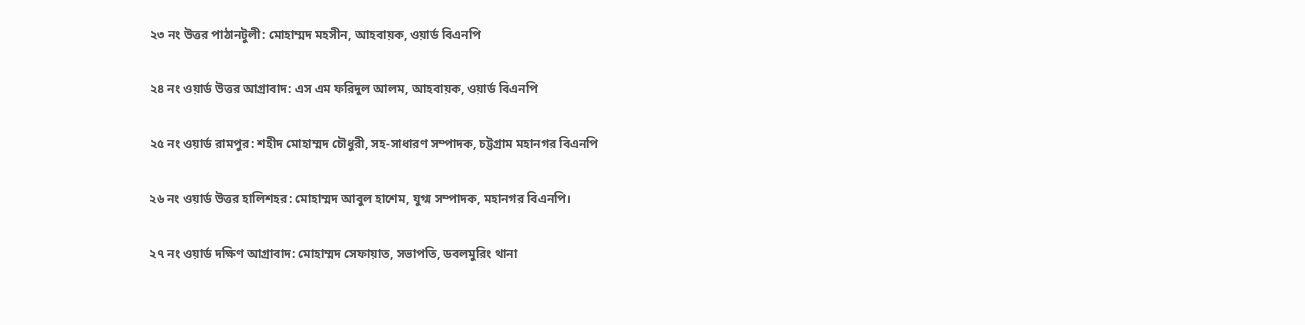২৩ নং উত্তর পাঠানটুলী: মোহাম্মদ মহসীন, আহবায়ক, ওয়ার্ড বিএনপি

২৪ নং ওয়ার্ড উত্তর আগ্রাবাদ: এস এম ফরিদুল আলম, আহবায়ক, ওয়ার্ড বিএনপি

২৫ নং ওয়ার্ড রামপুর: শহীদ মোহাম্মদ চৌধুরী, সহ-সাধারণ সম্পাদক, চট্টগ্রাম মহানগর বিএনপি

২৬ নং ওয়ার্ড উত্তর হালিশহর: মোহাম্মদ আবুল হাশেম, যুগ্ম সম্পাদক, মহানগর বিএনপি।

২৭ নং ওয়ার্ড দক্ষিণ আগ্রাবাদ: মোহাম্মদ সেফায়াত, সভাপতি, ডবলমুরিং থানা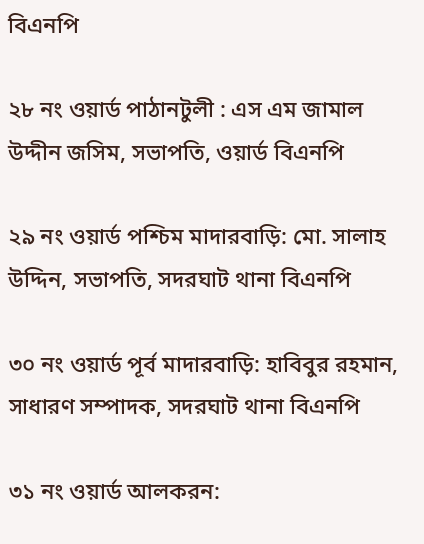বিএনপি

২৮ নং ওয়ার্ড পাঠানটুলী : এস এম জামাল উদ্দীন জসিম, সভাপতি, ওয়ার্ড বিএনপি

২৯ নং ওয়ার্ড পশ্চিম মাদারবাড়ি: মো. সালাহ উদ্দিন, সভাপতি, সদরঘাট থানা বিএনপি

৩০ নং ওয়ার্ড পূর্ব মাদারবাড়ি: হাবিবুর রহমান, সাধারণ সম্পাদক, সদরঘাট থানা বিএনপি

৩১ নং ওয়ার্ড আলকরন: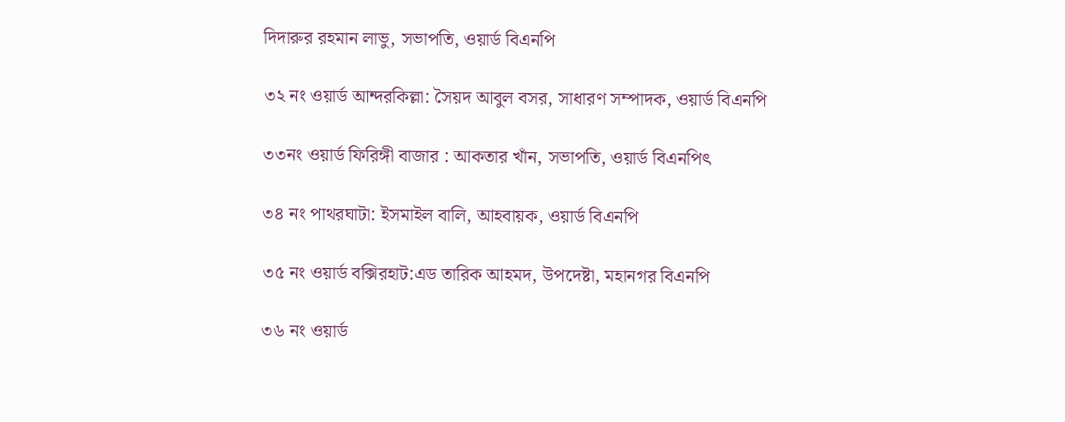দিদারুর রহমান লাভু, সভাপতি, ওয়ার্ড বিএনপি

৩২ নং ওয়ার্ড আন্দরকিল্লা: সৈয়দ আবুল বসর, সাধারণ সম্পাদক, ওয়ার্ড বিএনপি

৩৩নং ওয়ার্ড ফিরিঙ্গী বাজার : আকতার খাঁন, সভাপতি, ওয়ার্ড বিএনপিৎ

৩৪ নং পাথরঘাটা: ইসমাইল বালি, আহবায়ক, ওয়ার্ড বিএনপি

৩৫ নং ওয়ার্ড বক্সিরহাট:এড তারিক আহমদ, উপদেষ্টা, মহানগর বিএনপি

৩৬ নং ওয়ার্ড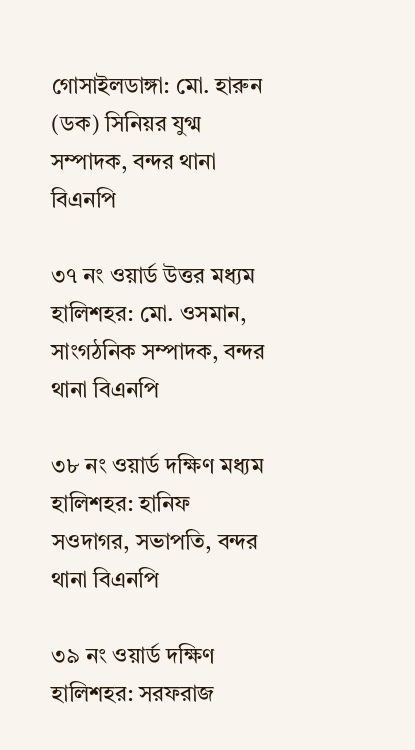গোসাইলডাঙ্গা: মো. হারুন (ডক) সিনিয়র যুগ্ম সম্পাদক, বন্দর থানা বিএনপি

৩৭ নং ওয়ার্ড উত্তর মধ্যম হালিশহর: মো. ওসমান, সাংগঠনিক সম্পাদক, বন্দর থানা বিএনপি

৩৮ নং ওয়ার্ড দক্ষিণ মধ্যম হালিশহর: হানিফ সওদাগর, সভাপতি, বন্দর থানা বিএনপি

৩৯ নং ওয়ার্ড দক্ষিণ হালিশহর: সরফরাজ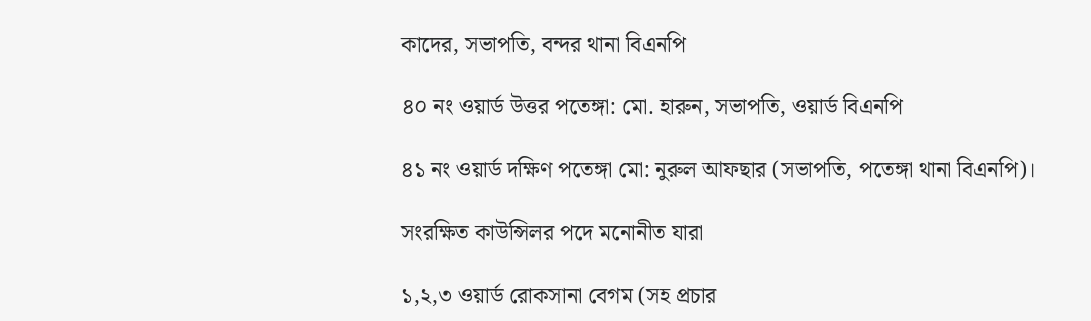কাদের, সভাপতি, বন্দর থানা বিএনপি

৪০ নং ওয়ার্ড উত্তর পতেঙ্গা: মো. হারুন, সভাপতি, ওয়ার্ড বিএনপি

৪১ নং ওয়ার্ড দক্ষিণ পতেঙ্গা মো: নুরুল আফছার (সভাপতি, পতেঙ্গা থানা বিএনপি)।

সংরক্ষিত কাউন্সিলর পদে মনোনীত যারা

১,২,৩ ওয়ার্ড রোকসানা বেগম (সহ প্রচার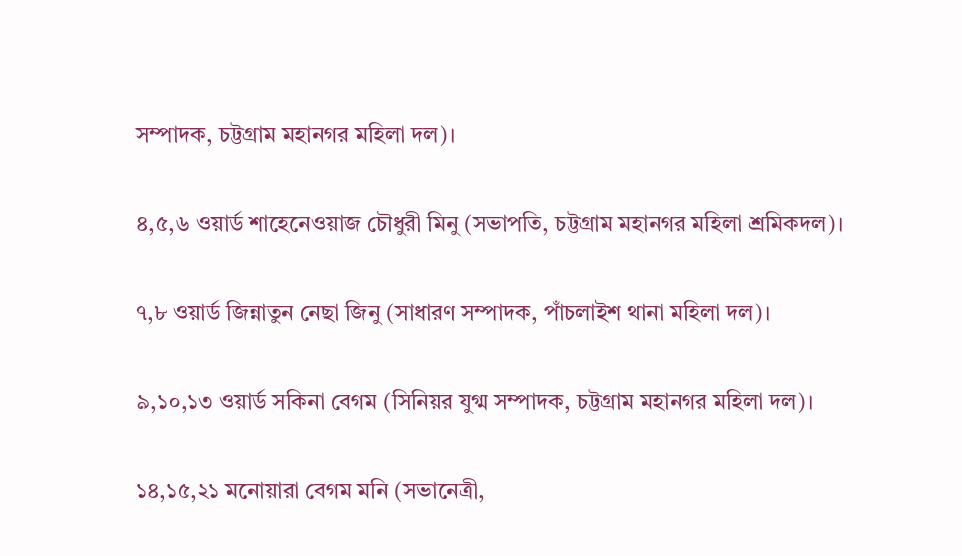সম্পাদক, চট্টগ্রাম মহানগর মহিলা দল)।

৪,৫,৬ ওয়ার্ড শাহেনেওয়াজ চৌধুরী মিনু (সভাপতি, চট্টগ্রাম মহানগর মহিলা শ্রমিকদল)।

৭,৮ ওয়ার্ড জিন্নাতুন নেছা জিনু (সাধারণ সম্পাদক, পাঁচলাইশ থানা মহিলা দল)।

৯,১০,১৩ ওয়ার্ড সকিনা বেগম (সিনিয়র যুগ্ম সম্পাদক, চট্টগ্রাম মহানগর মহিলা দল)।

১৪,১৫,২১ মনোয়ারা বেগম মনি (সভানেত্রী,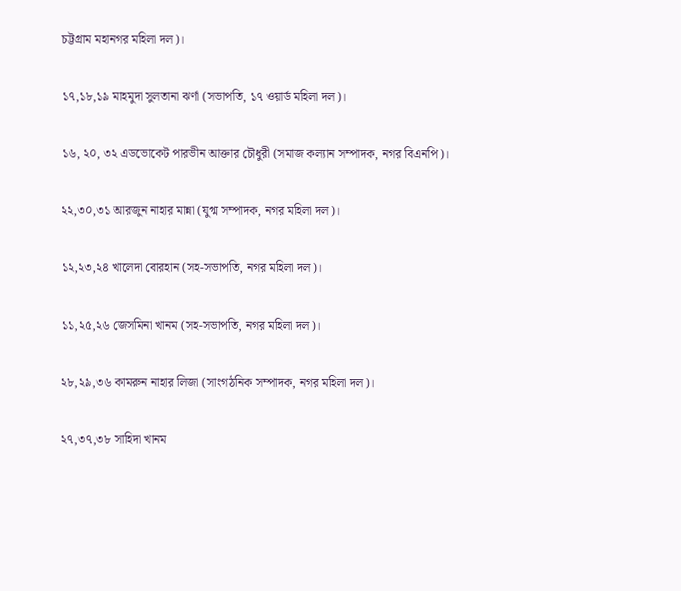চট্টগ্রাম মহানগর মহিলা দল)।

১৭,১৮,১৯ মাহমুদা সুলতানা ঝর্ণা (সভাপতি, ১৭ ওয়ার্ড মহিলা দল)।

১৬, ২০, ৩২ এডভোকেট পারভীন আক্তার চৌধুরী (সমাজ কল্যান সম্পাদক, নগর বিএনপি)।

২২,৩০,৩১ আরজুন নাহার মান্না (যুগ্ম সম্পাদক, নগর মহিলা দল)।

১২,২৩,২৪ খালেদা বোরহান (সহ-সভাপতি, নগর মহিলা দল)।

১১,২৫,২৬ জেসমিনা খানম (সহ-সভাপতি, নগর মহিলা দল)।

২৮,২৯,৩৬ কামরুন নাহার লিজা (সাংগঠনিক সম্পাদক, নগর মহিলা দল)।

২৭,৩৭,৩৮ সাহিদা খানম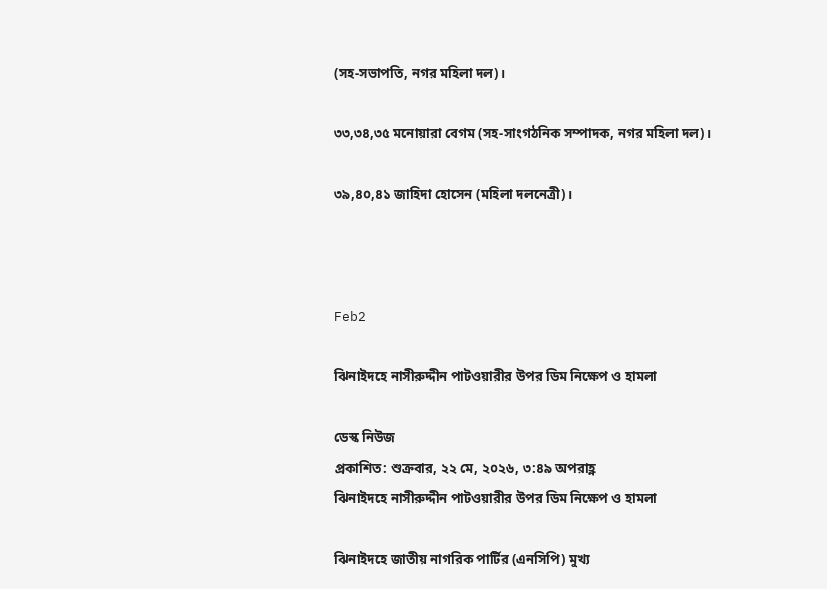(সহ-সভাপতি, নগর মহিলা দল)।

৩৩,৩৪,৩৫ মনোয়ারা বেগম (সহ-সাংগঠনিক সম্পাদক, নগর মহিলা দল)।

৩৯,৪০,৪১ জাহিদা হোসেন (মহিলা দলনেত্রী)।



Feb2

ঝিনাইদহে নাসীরুদ্দীন পাটওয়ারীর উপর ডিম নিক্ষেপ ও হামলা

ডেস্ক নিউজ
প্রকাশিত: শুক্রবার, ২২ মে, ২০২৬, ৩:৪৯ অপরাহ্ণ
ঝিনাইদহে নাসীরুদ্দীন পাটওয়ারীর উপর ডিম নিক্ষেপ ও হামলা

ঝিনাইদহে জাতীয় নাগরিক পার্টির (এনসিপি) মুখ্য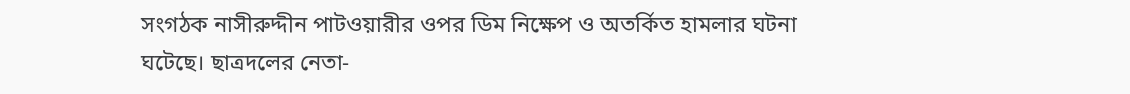সংগঠক নাসীরুদ্দীন পাটওয়ারীর ওপর ডিম নিক্ষেপ ও অতর্কিত হামলার ঘটনা ঘটেছে। ছাত্রদলের নেতা-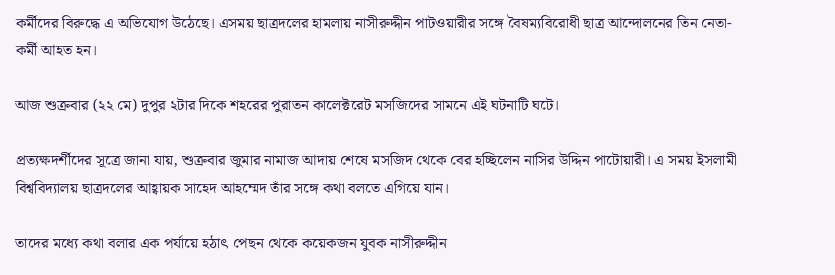কর্মীদের বিরুদ্ধে এ অভিযোগ উঠেছে। এসময় ছাত্রদলের হামলায় নাসীরুদ্দীন পাটওয়ারীর সঙ্গে বৈষম্যবিরোধী ছাত্র আন্দোলনের তিন নেতা-কর্মী আহত হন।

আজ শুক্রবার (২২ মে) দুপুর ২টার দিকে শহরের পুরাতন কালেক্টরেট মসজিদের সামনে এই ঘটনাটি ঘটে।

প্রত্যক্ষদর্শীদের সূত্রে জানা যায়, শুক্রবার জুমার নামাজ আদায় শেষে মসজিদ থেকে বের হচ্ছিলেন নাসির উদ্দিন পাটোয়ারী। এ সময় ইসলামী বিশ্ববিদ্যালয় ছাত্রদলের আহ্বায়ক সাহেদ আহম্মেদ তাঁর সঙ্গে কথা বলতে এগিয়ে যান।

তাদের মধ্যে কথা বলার এক পর্যায়ে হঠাৎ পেছন থেকে কয়েকজন যুবক নাসীরুদ্দীন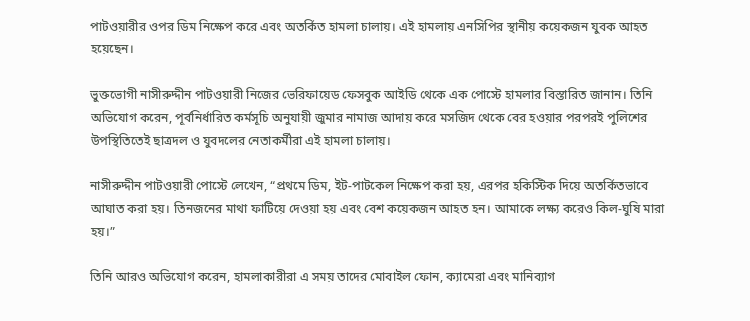পাটওয়ারীর ওপর ডিম নিক্ষেপ করে এবং অতর্কিত হামলা চালায়। এই হামলায় এনসিপির স্থানীয় কয়েকজন যুবক আহত হয়েছেন।

ভুক্তভোগী নাসীরুদ্দীন পাটওয়ারী নিজের ভেরিফায়েড ফেসবুক আইডি থেকে এক পোস্টে হামলার বিস্তারিত জানান। তিনি অভিযোগ করেন, পূর্বনির্ধারিত কর্মসূচি অনুযায়ী জুমার নামাজ আদায় করে মসজিদ থেকে বের হওয়ার পরপরই পুলিশের উপস্থিতিতেই ছাত্রদল ও যুবদলের নেতাকর্মীরা এই হামলা চালায়।

নাসীরুদ্দীন পাটওয়ারী পোস্টে লেখেন, “প্রথমে ডিম, ইট-পাটকেল নিক্ষেপ করা হয়, এরপর হকিস্টিক দিয়ে অতর্কিতভাবে আঘাত করা হয়। তিনজনের মাথা ফাটিয়ে দেওয়া হয় এবং বেশ কয়েকজন আহত হন। আমাকে লক্ষ্য করেও কিল-ঘুষি মারা হয়।”

তিনি আরও অভিযোগ করেন, হামলাকারীরা এ সময় তাদের মোবাইল ফোন, ক্যামেরা এবং মানিব্যাগ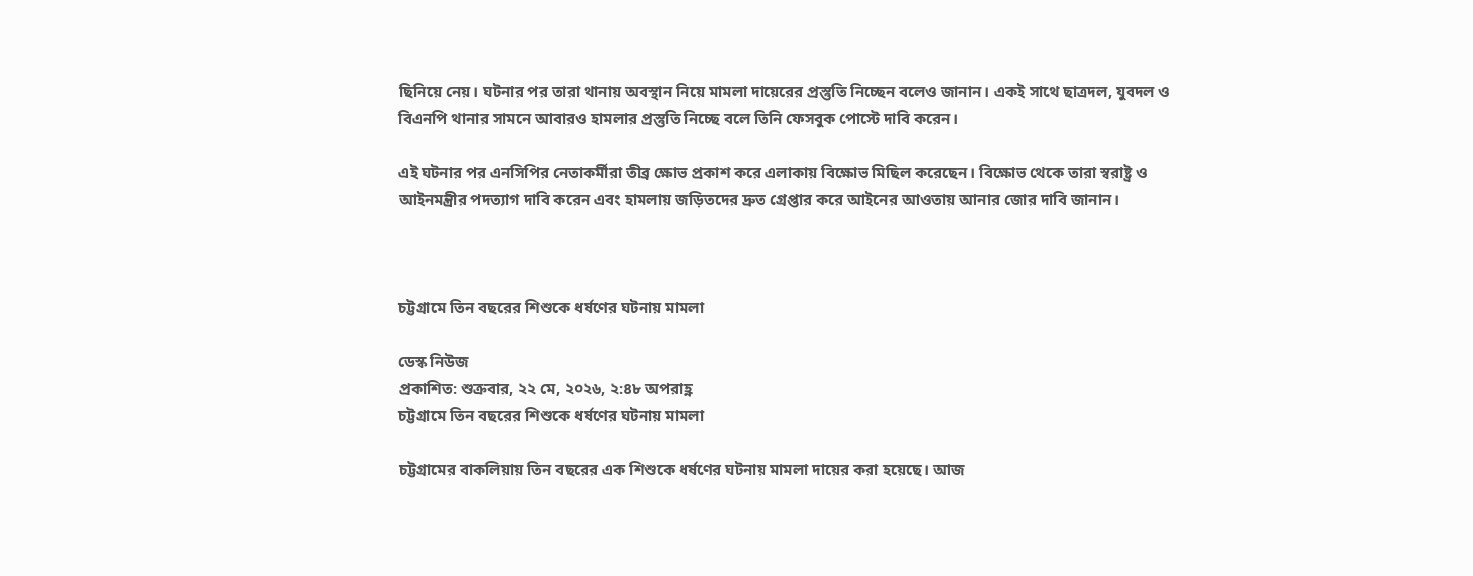ছিনিয়ে নেয়। ঘটনার পর তারা থানায় অবস্থান নিয়ে মামলা দায়েরের প্রস্তুতি নিচ্ছেন বলেও জানান। একই সাথে ছাত্রদল, যুবদল ও বিএনপি থানার সামনে আবারও হামলার প্রস্তুতি নিচ্ছে বলে তিনি ফেসবুক পোস্টে দাবি করেন।

এই ঘটনার পর এনসিপির নেতাকর্মীরা তীব্র ক্ষোভ প্রকাশ করে এলাকায় বিক্ষোভ মিছিল করেছেন। বিক্ষোভ থেকে তারা স্বরাষ্ট্র ও আইনমন্ত্রীর পদত্যাগ দাবি করেন এবং হামলায় জড়িতদের দ্রুত গ্রেপ্তার করে আইনের আওতায় আনার জোর দাবি জানান।



চট্টগ্রামে তিন বছরের শিশুকে ধর্ষণের ঘটনায় মামলা

ডেস্ক নিউজ
প্রকাশিত: শুক্রবার, ২২ মে, ২০২৬, ২:৪৮ অপরাহ্ণ
চট্টগ্রামে তিন বছরের শিশুকে ধর্ষণের ঘটনায় মামলা

চট্টগ্রামের বাকলিয়ায় তিন বছরের এক শিশুকে ধর্ষণের ঘটনায় মামলা দায়ের করা হয়েছে। আজ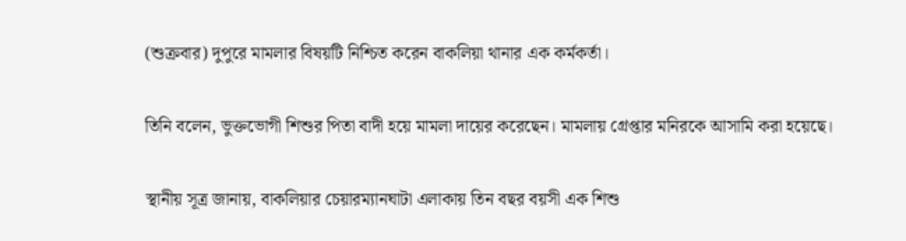(শুক্রবার) দুপুরে মামলার বিষয়টি নিশ্চিত করেন বাকলিয়া থানার এক কর্মকর্তা।

তিনি বলেন, ভুক্তভোগী শিশুর পিতা বাদী হয়ে মামলা দায়ের করেছেন। মামলায় গ্রেপ্তার মনিরকে আসামি করা হয়েছে।

স্থানীয় সূত্র জানায়, বাকলিয়ার চেয়ারম্যানঘাটা এলাকায় তিন বছর বয়সী এক শিশু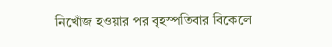নিখোঁজ হওয়ার পর বৃহস্পতিবার বিকেলে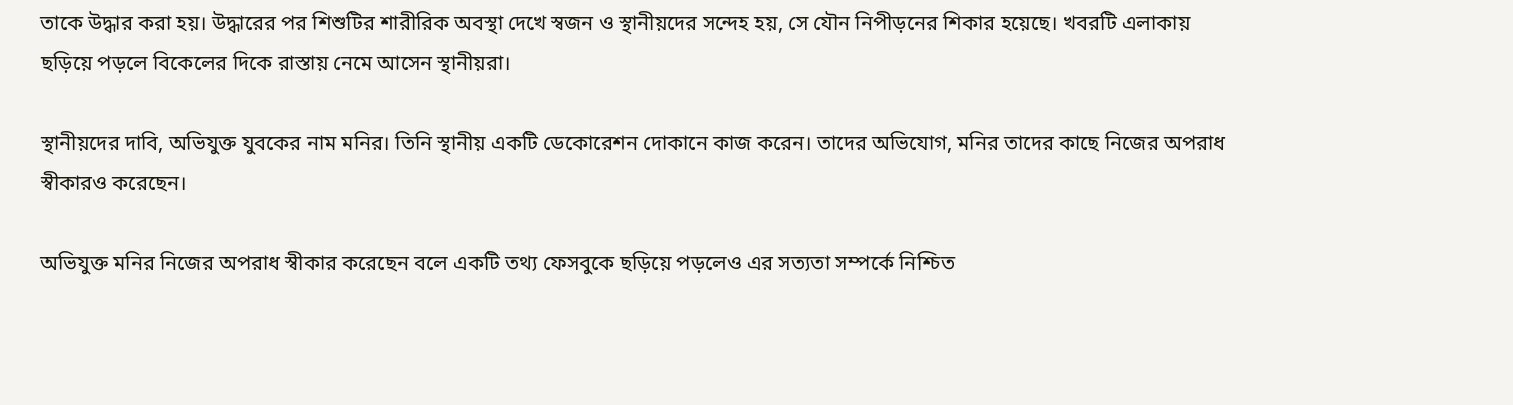তাকে উদ্ধার করা হয়। উদ্ধারের পর শিশুটির শারীরিক অবস্থা দেখে স্বজন ও স্থানীয়দের সন্দেহ হয়, সে যৌন নিপীড়নের শিকার হয়েছে। খবরটি এলাকায় ছড়িয়ে পড়লে বিকেলের দিকে রাস্তায় নেমে আসেন স্থানীয়রা।

স্থানীয়দের দাবি, অভিযুক্ত যুবকের নাম মনির। তিনি স্থানীয় একটি ডেকোরেশন দোকানে কাজ করেন। তাদের অভিযোগ, মনির তাদের কাছে নিজের অপরাধ স্বীকারও করেছেন।

অভিযুক্ত মনির নিজের অপরাধ স্বীকার করেছেন বলে একটি তথ্য ফেসবুকে ছড়িয়ে পড়লেও এর সত্যতা সম্পর্কে নিশ্চিত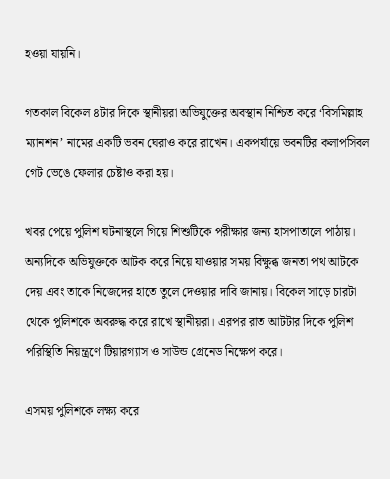হওয়া যায়নি।

গতকাল বিকেল ৪টার দিকে স্থানীয়রা অভিযুক্তের অবস্থান নিশ্চিত করে ‘বিসমিল্লাহ ম্যানশন’ নামের একটি ভবন ঘেরাও করে রাখেন। একপর্যায়ে ভবনটির কলাপসিবল গেট ভেঙে ফেলার চেষ্টাও করা হয়।

খবর পেয়ে পুলিশ ঘটনাস্থলে গিয়ে শিশুটিকে পরীক্ষার জন্য হাসপাতালে পাঠায়। অন্যদিকে অভিযুক্তকে আটক করে নিয়ে যাওয়ার সময় বিক্ষুব্ধ জনতা পথ আটকে দেয় এবং তাকে নিজেদের হাতে তুলে দেওয়ার দাবি জানায়। বিকেল সাড়ে চারটা থেকে পুলিশকে অবরুদ্ধ করে রাখে স্থানীয়রা। এরপর রাত আটটার দিকে পুলিশ পরিস্থিতি নিয়ন্ত্রণে টিয়ারগ্যাস ও সাউন্ড গ্রেনেড নিক্ষেপ করে।

এসময় পুলিশকে লক্ষ্য করে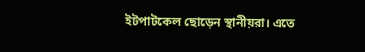ইটপাটকেল ছোড়েন স্থানীয়রা। এতে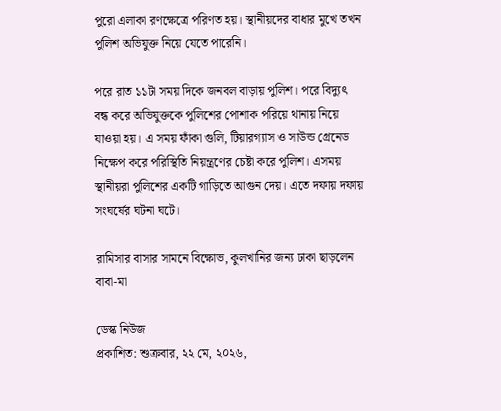পুরো এলাকা রণক্ষেত্রে পরিণত হয়। স্থানীয়দের বাধার মুখে তখন পুলিশ অভিযুক্ত নিয়ে যেতে পারেনি।

পরে রাত ১১টা সময় দিকে জনবল বাড়ায় পুলিশ। পরে বিদ্যুৎ বন্ধ করে অভিযুক্তকে পুলিশের পোশাক পরিয়ে থানায় নিয়ে যাওয়া হয়। এ সময় ফাঁকা গুলি, টিয়ারগ্যাস ও সাউন্ড গ্রেনেড নিক্ষেপ করে পরিস্থিতি নিয়ন্ত্রণের চেষ্টা করে পুলিশ। এসময় স্থানীয়রা পুলিশের একটি গাড়িতে আগুন দেয়। এতে দফায় দফায় সংঘর্ষের ঘটনা ঘটে।

রামিসার বাসার সামনে বিক্ষোভ, কুলখানির জন্য ঢাকা ছাড়লেন বাবা-মা

ডেস্ক নিউজ
প্রকাশিত: শুক্রবার, ২২ মে, ২০২৬,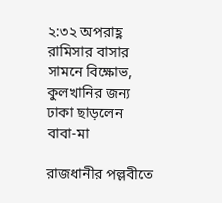২:৩২ অপরাহ্ণ
রামিসার বাসার সামনে বিক্ষোভ, কুলখানির জন্য ঢাকা ছাড়লেন বাবা-মা

রাজধানীর পল্লবীতে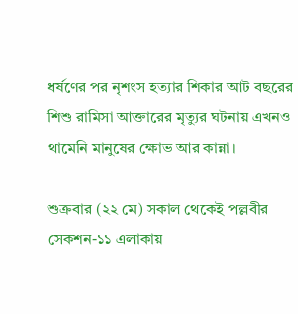ধর্ষণের পর নৃশংস হত্যার শিকার আট বছরের শিশু রামিসা আক্তারের মৃত্যুর ঘটনায় এখনও থামেনি মানুষের ক্ষোভ আর কান্না।

শুক্রবার (২২ মে) সকাল থেকেই পল্লবীর সেকশন-১১ এলাকায়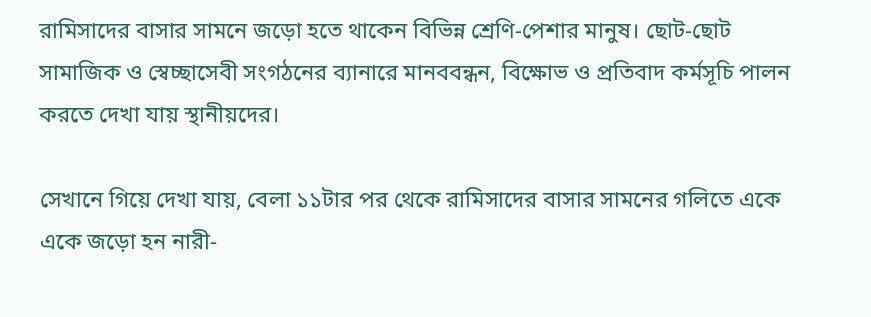রামিসাদের বাসার সামনে জড়ো হতে থাকেন বিভিন্ন শ্রেণি-পেশার মানুষ। ছোট-ছোট সামাজিক ও স্বেচ্ছাসেবী সংগঠনের ব্যানারে মানববন্ধন, বিক্ষোভ ও প্রতিবাদ কর্মসূচি পালন করতে দেখা যায় স্থানীয়দের।

সেখানে গিয়ে দেখা যায়, বেলা ১১টার পর থেকে রামিসাদের বাসার সামনের গলিতে একে একে জড়ো হন নারী-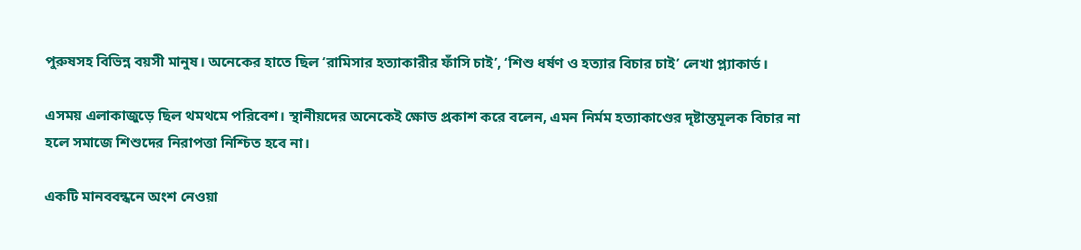পুরুষসহ বিভিন্ন বয়সী মানুষ। অনেকের হাতে ছিল ‘রামিসার হত্যাকারীর ফাঁসি চাই’, ‘শিশু ধর্ষণ ও হত্যার বিচার চাই’ লেখা প্ল্যাকার্ড।

এসময় এলাকাজুড়ে ছিল থমথমে পরিবেশ। স্থানীয়দের অনেকেই ক্ষোভ প্রকাশ করে বলেন, এমন নির্মম হত্যাকাণ্ডের দৃষ্টান্তমূলক বিচার না হলে সমাজে শিশুদের নিরাপত্তা নিশ্চিত হবে না।

একটি মানববন্ধনে অংশ নেওয়া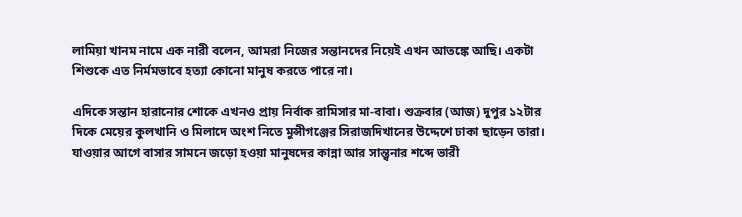লামিয়া খানম নামে এক নারী বলেন, আমরা নিজের সন্তানদের নিয়েই এখন আতঙ্কে আছি। একটা শিশুকে এত নির্মমভাবে হত্যা কোনো মানুষ করতে পারে না।

এদিকে সন্তান হারানোর শোকে এখনও প্রায় নির্বাক রামিসার মা-বাবা। শুক্রবার (আজ) দুপুর ১২টার দিকে মেয়ের কুলখানি ও মিলাদে অংশ নিতে মুন্সীগঞ্জের সিরাজদিখানের উদ্দেশে ঢাকা ছাড়েন তারা। যাওয়ার আগে বাসার সামনে জড়ো হওয়া মানুষদের কান্না আর সান্ত্বনার শব্দে ভারী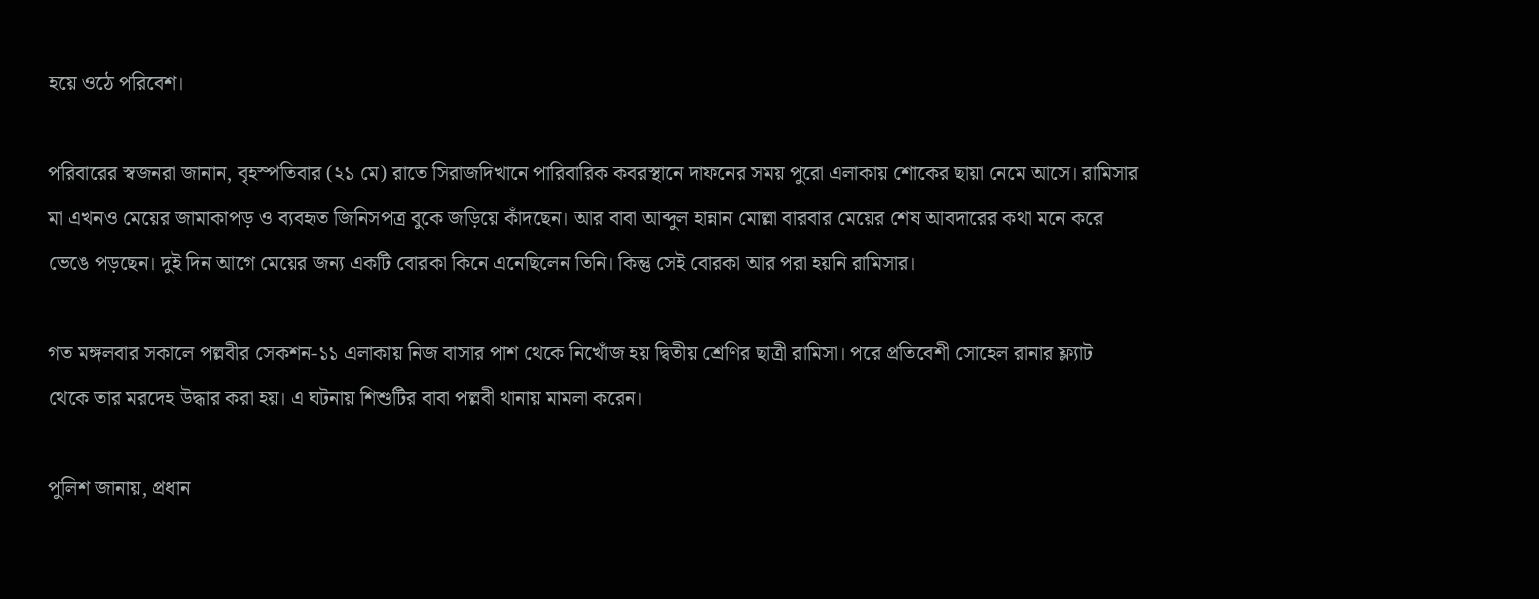হয়ে ওঠে পরিবেশ।

পরিবারের স্বজনরা জানান, বৃহস্পতিবার (২১ মে) রাতে সিরাজদিখানে পারিবারিক কবরস্থানে দাফনের সময় পুরো এলাকায় শোকের ছায়া নেমে আসে। রামিসার মা এখনও মেয়ের জামাকাপড় ও ব্যবহৃত জিনিসপত্র বুকে জড়িয়ে কাঁদছেন। আর বাবা আব্দুল হান্নান মোল্লা বারবার মেয়ের শেষ আবদারের কথা মনে করে ভেঙে পড়ছেন। দুই দিন আগে মেয়ের জন্য একটি বোরকা কিনে এনেছিলেন তিনি। কিন্তু সেই বোরকা আর পরা হয়নি রামিসার।

গত মঙ্গলবার সকালে পল্লবীর সেকশন-১১ এলাকায় নিজ বাসার পাশ থেকে নিখোঁজ হয় দ্বিতীয় শ্রেণির ছাত্রী রামিসা। পরে প্রতিবেশী সোহেল রানার ফ্ল্যাট থেকে তার মরদেহ উদ্ধার করা হয়। এ ঘটনায় শিশুটির বাবা পল্লবী থানায় মামলা করেন।

পুলিশ জানায়, প্রধান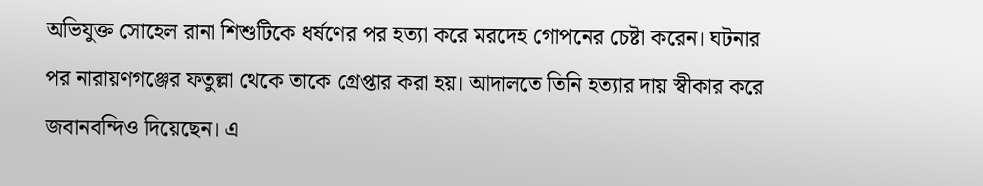অভিযুক্ত সোহেল রানা শিশুটিকে ধর্ষণের পর হত্যা করে মরদেহ গোপনের চেষ্টা করেন। ঘটনার পর নারায়ণগঞ্জের ফতুল্লা থেকে তাকে গ্রেপ্তার করা হয়। আদালতে তিনি হত্যার দায় স্বীকার করে জবানবন্দিও দিয়েছেন। এ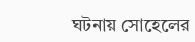ঘটনায় সোহেলের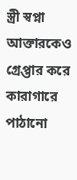স্ত্রী স্বপ্না আক্তারকেও গ্রেপ্তার করে কারাগারে পাঠানো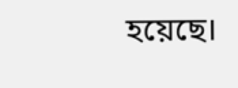হয়েছে।